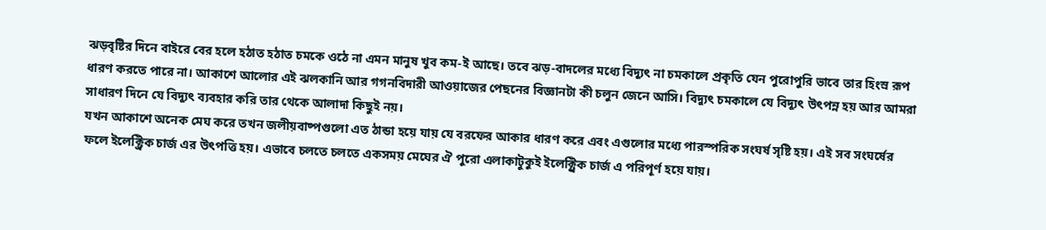ঝড়বৃষ্টির দিনে বাইরে বের হলে হঠাত হঠাত চমকে ওঠে না এমন মানুষ খুব কম-ই আছে। তবে ঝড়-বাদলের মধ্যে বিদ্যুৎ না চমকালে প্রকৃতি যেন পুরোপুরি ভাবে তার হিংস্র রূপ ধারণ করতে পারে না। আকাশে আলোর এই ঝলকানি আর গগনবিদারী আওয়াজের পেছনের বিজ্ঞানটা কী চলুন জেনে আসি। বিদ্যুৎ চমকালে যে বিদ্যুৎ উৎপন্ন হয় আর আমরা সাধারণ দিনে যে বিদ্যুৎ ব্যবহার করি তার থেকে আলাদা কিছুই নয়।
যখন আকাশে অনেক মেঘ করে তখন জলীয়বাষ্পগুলো এত ঠান্ডা হয়ে যায় যে বরফের আকার ধারণ করে এবং এগুলোর মধ্যে পারস্পরিক সংঘর্ষ সৃষ্টি হয়। এই সব সংঘর্ষের ফলে ইলেক্ট্রিক চার্জ এর উৎপত্তি হয়। এভাবে চলতে চলতে একসময় মেঘের ঐ পুরো এলাকাটুকুই ইলেক্ট্রিক চার্জ এ পরিপূর্ণ হয়ে যায়।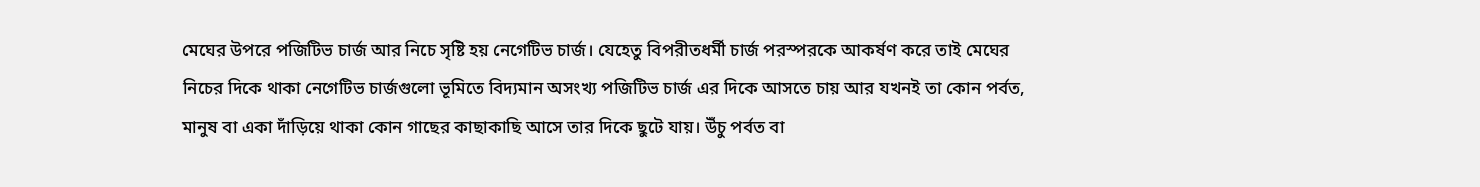মেঘের উপরে পজিটিভ চার্জ আর নিচে সৃষ্টি হয় নেগেটিভ চার্জ। যেহেতু বিপরীতধর্মী চার্জ পরস্পরকে আকর্ষণ করে তাই মেঘের নিচের দিকে থাকা নেগেটিভ চার্জগুলো ভূমিতে বিদ্যমান অসংখ্য পজিটিভ চার্জ এর দিকে আসতে চায় আর যখনই তা কোন পর্বত, মানুষ বা একা দাঁড়িয়ে থাকা কোন গাছের কাছাকাছি আসে তার দিকে ছুটে যায়। উঁচু পর্বত বা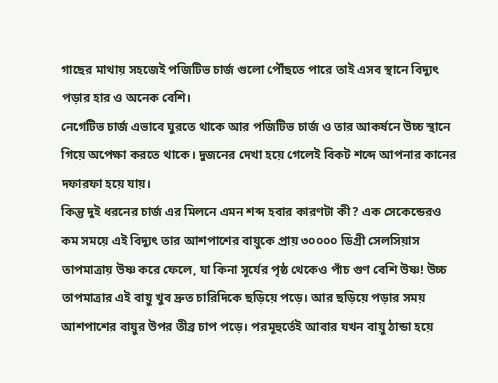গাছের মাথায় সহজেই পজিটিভ চার্জ গুলো পৌঁছতে পারে তাই এসব স্থানে বিদ্যুৎ পড়ার হার ও অনেক বেশি।
নেগেটিভ চার্জ এভাবে ঘুরতে থাকে আর পজিটিভ চার্জ ও তার আকর্ষনে উচ্চ স্থানে গিয়ে অপেক্ষা করতে থাকে। দুজনের দেখা হয়ে গেলেই বিকট শব্দে আপনার কানের দফারফা হয়ে যায়।
কিন্তু দুই ধরনের চার্জ এর মিলনে এমন শব্দ হবার কারণটা কী? এক সেকেন্ডেরও কম সময়ে এই বিদ্যুৎ তার আশপাশের বায়ুকে প্রায় ৩০০০০ ডিগ্রী সেলসিয়াস তাপমাত্রায় উষ্ণ করে ফেলে, যা কিনা সূর্যের পৃষ্ঠ থেকেও পাঁচ গুণ বেশি উষ্ণ! উচ্চ তাপমাত্রার এই বায়ু খুব দ্রুত চারিদিকে ছড়িয়ে পড়ে। আর ছড়িয়ে পড়ার সময় আশপাশের বায়ুর উপর তীব্র চাপ পড়ে। পরমূহুর্তেই আবার যখন বায়ু ঠান্ডা হয়ে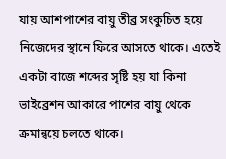যায় আশপাশের বায়ু তীব্র সংকুচিত হয়ে নিজেদের স্থানে ফিরে আসতে থাকে। এতেই একটা বাজে শব্দের সৃষ্টি হয় যা কিনা ভাইব্রেশন আকারে পাশের বায়ু থেকে ক্রমান্বয়ে চলতে থাকে।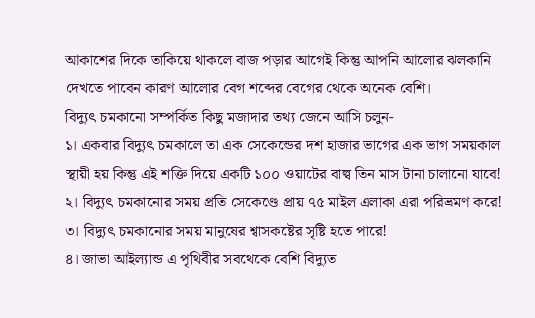আকাশের দিকে তাকিয়ে থাকলে বাজ পড়ার আগেই কিন্তু আপনি আলোর ঝলকানি দেখতে পাবেন কারণ আলোর বেগ শব্দের বেগের থেকে অনেক বেশি।
বিদ্যুৎ চমকানো সম্পর্কিত কিছু মজাদার তথ্য জেনে আসি চলুন-
১। একবার বিদ্যুৎ চমকালে তা এক সেকেন্ডের দশ হাজার ভাগের এক ভাগ সময়কাল স্থায়ী হয় কিন্তু এই শক্তি দিয়ে একটি ১০০ ওয়াটের বাল্ব তিন মাস টানা চালানো যাবে!
২। বিদ্যুৎ চমকানোর সময় প্রতি সেকেণ্ডে প্রায় ৭৫ মাইল এলাকা এরা পরিভ্রমণ করে!
৩। বিদ্যুৎ চমকানোর সময় মানুষের শ্বাসকষ্টের সৃষ্টি হতে পারে!
৪। জাভা আইল্যান্ড এ পৃথিবীর সবথেকে বেশি বিদ্যুত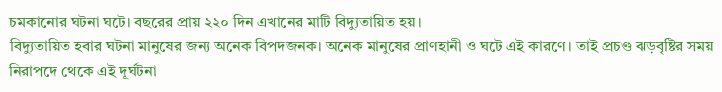চমকানোর ঘটনা ঘটে। বছরের প্রায় ২২০ দিন এখানের মাটি বিদ্যুতায়িত হয়।
বিদ্যুতায়িত হবার ঘটনা মানুষের জন্য অনেক বিপদজনক। অনেক মানুষের প্রাণহানী ও ঘটে এই কারণে। তাই প্রচণ্ড ঝড়বৃষ্টির সময় নিরাপদে থেকে এই দূর্ঘটনা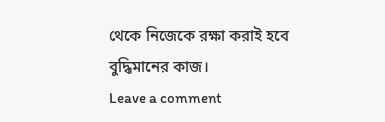থেকে নিজেকে রক্ষা করাই হবে বুদ্ধিমানের কাজ।
Leave a comment